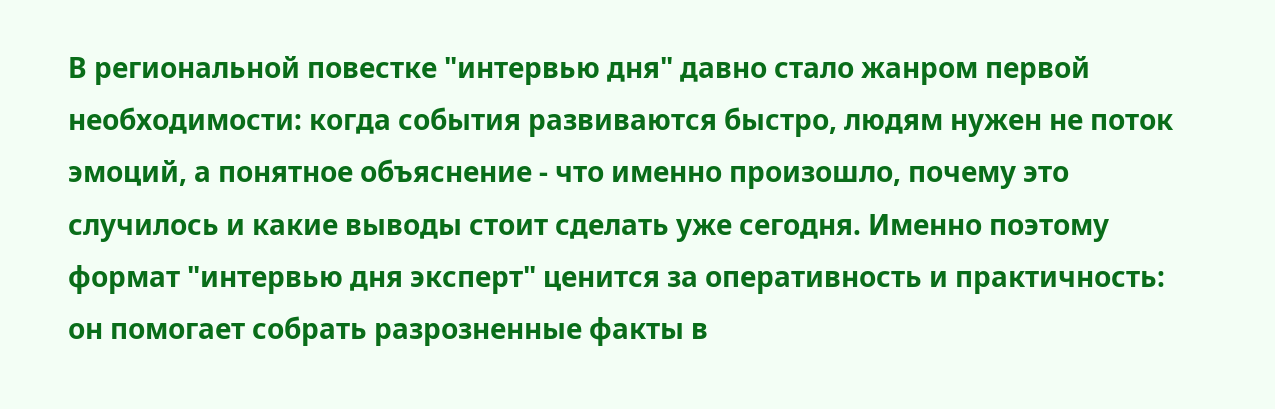В региональной повестке "интервью дня" давно стало жанром первой необходимости: когда события развиваются быстро, людям нужен не поток эмоций, а понятное объяснение - что именно произошло, почему это случилось и какие выводы стоит сделать уже сегодня. Именно поэтому формат "интервью дня эксперт" ценится за оперативность и практичность: он помогает собрать разрозненные факты в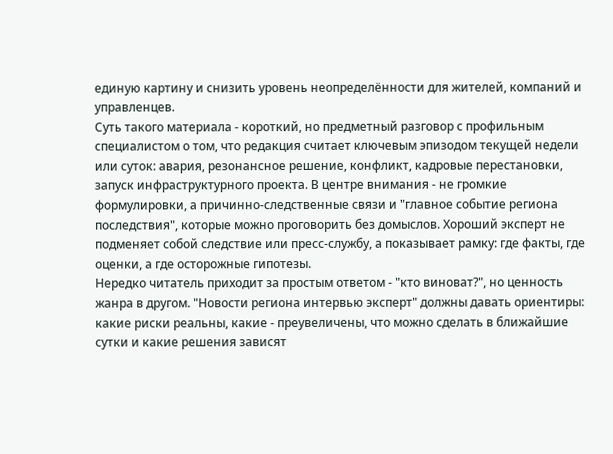единую картину и снизить уровень неопределённости для жителей, компаний и управленцев.
Суть такого материала - короткий, но предметный разговор с профильным специалистом о том, что редакция считает ключевым эпизодом текущей недели или суток: авария, резонансное решение, конфликт, кадровые перестановки, запуск инфраструктурного проекта. В центре внимания - не громкие формулировки, а причинно-следственные связи и "главное событие региона последствия", которые можно проговорить без домыслов. Хороший эксперт не подменяет собой следствие или пресс-службу, а показывает рамку: где факты, где оценки, а где осторожные гипотезы.
Нередко читатель приходит за простым ответом - "кто виноват?", но ценность жанра в другом. "Новости региона интервью эксперт" должны давать ориентиры: какие риски реальны, какие - преувеличены, что можно сделать в ближайшие сутки и какие решения зависят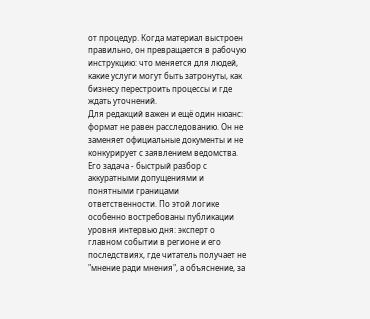от процедур. Когда материал выстроен правильно, он превращается в рабочую инструкцию: что меняется для людей, какие услуги могут быть затронуты, как бизнесу перестроить процессы и где ждать уточнений.
Для редакций важен и ещё один нюанс: формат не равен расследованию. Он не заменяет официальные документы и не конкурирует с заявлением ведомства. Его задача - быстрый разбор с аккуратными допущениями и понятными границами ответственности. По этой логике особенно востребованы публикации уровня интервью дня: эксперт о главном событии в регионе и его последствиях, где читатель получает не "мнение ради мнения", а объяснение, за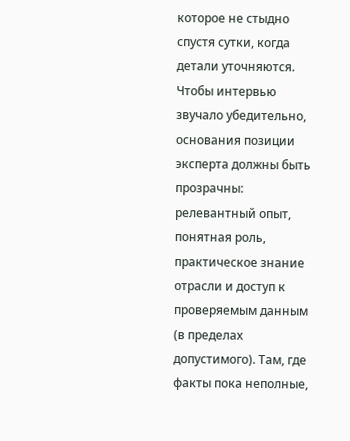которое не стыдно спустя сутки, когда детали уточняются.
Чтобы интервью звучало убедительно, основания позиции эксперта должны быть прозрачны: релевантный опыт, понятная роль, практическое знание отрасли и доступ к проверяемым данным (в пределах допустимого). Там, где факты пока неполные,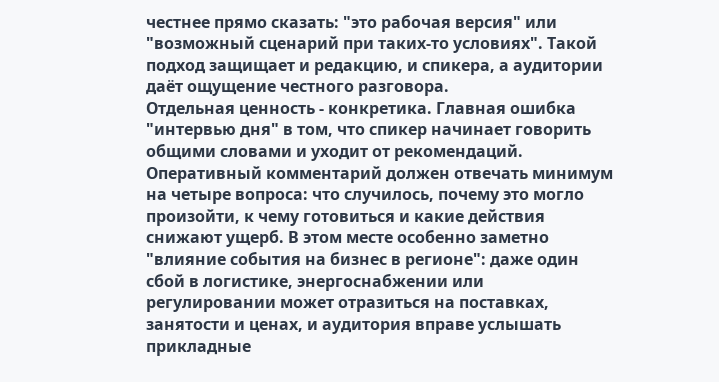честнее прямо сказать: "это рабочая версия" или "возможный сценарий при таких-то условиях". Такой подход защищает и редакцию, и спикера, а аудитории даёт ощущение честного разговора.
Отдельная ценность - конкретика. Главная ошибка "интервью дня" в том, что спикер начинает говорить общими словами и уходит от рекомендаций. Оперативный комментарий должен отвечать минимум на четыре вопроса: что случилось, почему это могло произойти, к чему готовиться и какие действия снижают ущерб. В этом месте особенно заметно "влияние события на бизнес в регионе": даже один сбой в логистике, энергоснабжении или регулировании может отразиться на поставках, занятости и ценах, и аудитория вправе услышать прикладные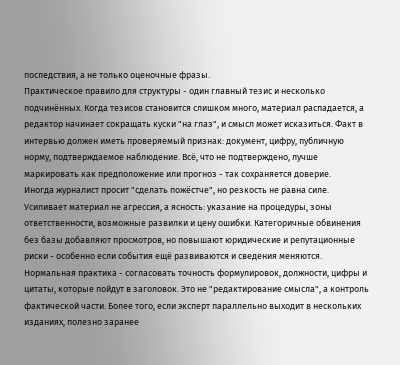последствия, а не только оценочные фразы.
Практическое правило для структуры - один главный тезис и несколько подчинённых. Когда тезисов становится слишком много, материал распадается, а редактор начинает сокращать куски "на глаз", и смысл может исказиться. Факт в интервью должен иметь проверяемый признак: документ, цифру, публичную норму, подтверждаемое наблюдение. Всё, что не подтверждено, лучше маркировать как предположение или прогноз - так сохраняется доверие.
Иногда журналист просит "сделать пожёстче", но резкость не равна силе. Усиливает материал не агрессия, а ясность: указание на процедуры, зоны ответственности, возможные развилки и цену ошибки. Категоричные обвинения без базы добавляют просмотров, но повышают юридические и репутационные риски - особенно если события ещё развиваются и сведения меняются.
Нормальная практика - согласовать точность формулировок, должности, цифры и цитаты, которые пойдут в заголовок. Это не "редактирование смысла", а контроль фактической части. Более того, если эксперт параллельно выходит в нескольких изданиях, полезно заранее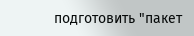подготовить "пакет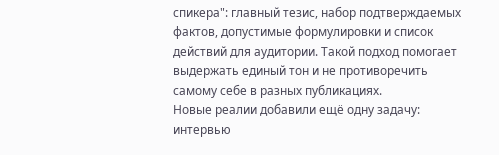спикера": главный тезис, набор подтверждаемых фактов, допустимые формулировки и список действий для аудитории. Такой подход помогает выдержать единый тон и не противоречить самому себе в разных публикациях.
Новые реалии добавили ещё одну задачу: интервью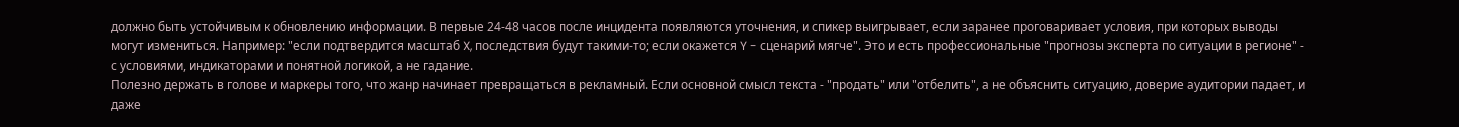должно быть устойчивым к обновлению информации. В первые 24-48 часов после инцидента появляются уточнения, и спикер выигрывает, если заранее проговаривает условия, при которых выводы могут измениться. Например: "если подтвердится масштаб X, последствия будут такими-то; если окажется Y - сценарий мягче". Это и есть профессиональные "прогнозы эксперта по ситуации в регионе" - с условиями, индикаторами и понятной логикой, а не гадание.
Полезно держать в голове и маркеры того, что жанр начинает превращаться в рекламный. Если основной смысл текста - "продать" или "отбелить", а не объяснить ситуацию, доверие аудитории падает, и даже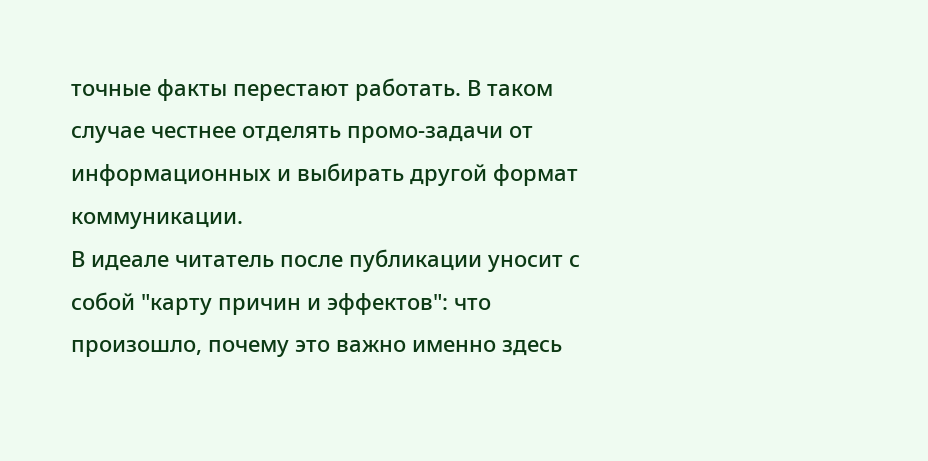точные факты перестают работать. В таком случае честнее отделять промо-задачи от информационных и выбирать другой формат коммуникации.
В идеале читатель после публикации уносит с собой "карту причин и эффектов": что произошло, почему это важно именно здесь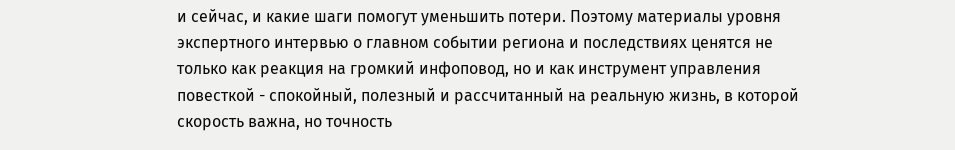и сейчас, и какие шаги помогут уменьшить потери. Поэтому материалы уровня экспертного интервью о главном событии региона и последствиях ценятся не только как реакция на громкий инфоповод, но и как инструмент управления повесткой - спокойный, полезный и рассчитанный на реальную жизнь, в которой скорость важна, но точность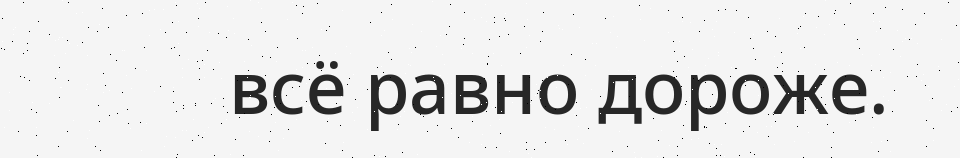всё равно дороже.